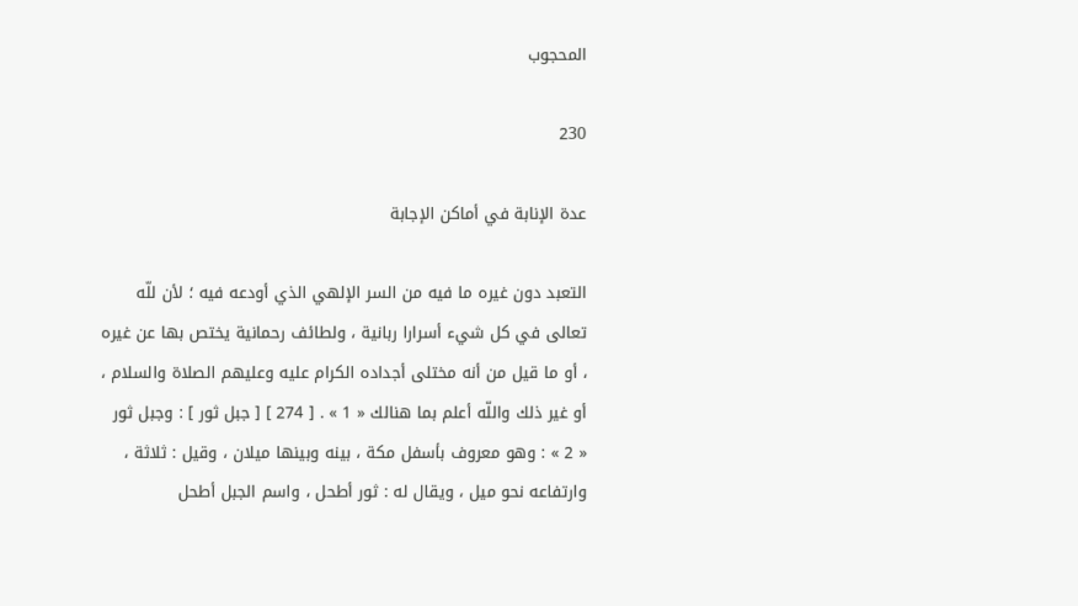المحجوب

230

عدة الإنابة في أماكن الإجابة

التعبد دون غيره ما فيه من السر الإلهي الذي أودعه فيه ؛ لأن للّه تعالى في كل شيء أسرارا ربانية ، ولطائف رحمانية يختص بها عن غيره ، أو ما قيل من أنه مختلى أجداده الكرام عليه وعليهم الصلاة والسلام ، أو غير ذلك واللّه أعلم بما هنالك « 1 » . [ 274 ] [ جبل ثور ] : وجبل ثور « 2 » : وهو معروف بأسفل مكة ، بينه وبينها ميلان ، وقيل : ثلاثة ، وارتفاعه نحو ميل ، ويقال له : ثور أطحل ، واسم الجبل أطحل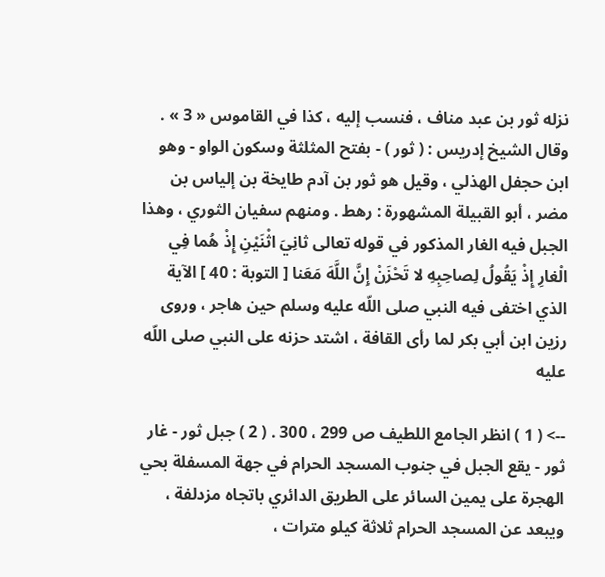نزله ثور بن عبد مناف ، فنسب إليه ، كذا في القاموس « 3 » . وقال الشيخ إدريس : ( ثور ) - بفتح المثلثة وسكون الواو - وهو ابن حجفل الهذلي ، وقيل هو ثور بن آدم طايخة بن إلياس بن مضر ، أبو القبيلة المشهورة : رهط . ومنهم سفيان الثوري ، وهذا الجبل فيه الغار المذكور في قوله تعالى ثانِيَ اثْنَيْنِ إِذْ هُما فِي الْغارِ إِذْ يَقُولُ لِصاحِبِهِ لا تَحْزَنْ إِنَّ اللَّهَ مَعَنا [ التوبة : 40 ] الآية الذي اختفى فيه النبي صلى اللّه عليه وسلم حين هاجر ، وروى رزين ابن أبي بكر لما رأى القافة ، اشتد حزنه على النبي صلى اللّه عليه

--> ( 1 ) انظر الجامع اللطيف ص 299 ، 300 . ( 2 ) جبل ثور - غار ثور - يقع الجبل في جنوب المسجد الحرام في جهة المسفلة بحي الهجرة على يمين السائر على الطريق الدائري باتجاه مزدلفة ، ويبعد عن المسجد الحرام ثلاثة كيلو مترات ،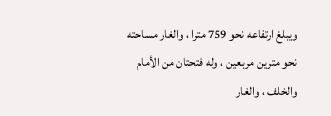ويبلغ ارتفاعه نحو 759 مترا ، والغار مساحته نحو مترين مربعين ، وله فتحتان من الأمام والخلف ، والغار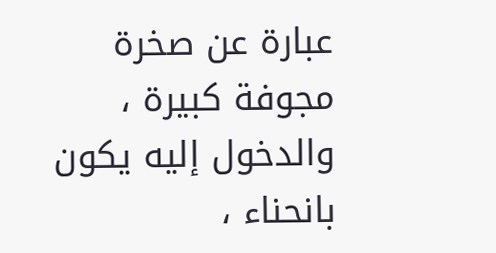عبارة عن صخرة مجوفة كبيرة ، والدخول إليه يكون بانحناء ،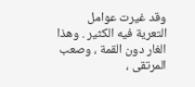وقد غيرت عوامل التعرية فيه الكثير . وهذا الغار دون القمة ، وصعب المرتقى ،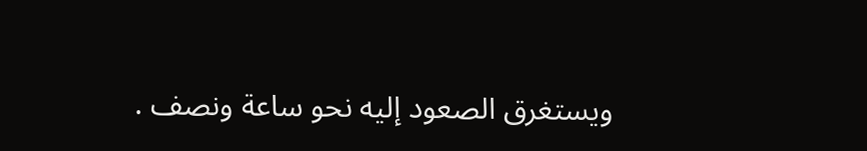ويستغرق الصعود إليه نحو ساعة ونصف .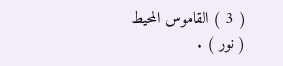( 3 ) القاموس المحيط ( نور ) .